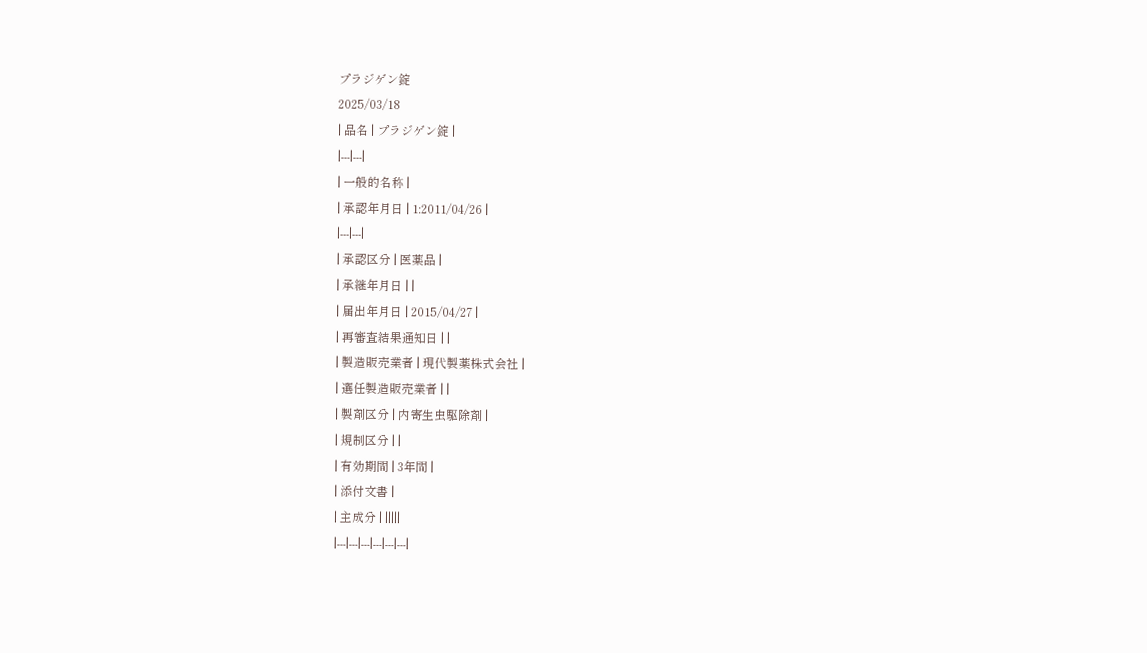プラジゲン錠
2025/03/18
| 品名 | プラジゲン錠 |
|---|---|
| 一般的名称 |
| 承認年月日 | 1:2011/04/26 |
|---|---|
| 承認区分 | 医薬品 |
| 承継年月日 | |
| 届出年月日 | 2015/04/27 |
| 再審査結果通知日 | |
| 製造販売業者 | 現代製薬株式会社 |
| 選任製造販売業者 | |
| 製剤区分 | 内寄生虫駆除剤 |
| 規制区分 | |
| 有効期間 | 3年間 |
| 添付文書 |
| 主成分 | |||||
|---|---|---|---|---|---|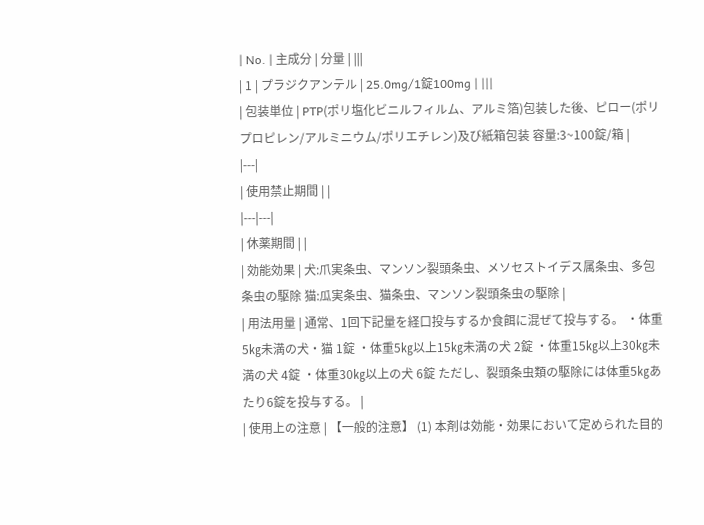| No. | 主成分 | 分量 | |||
| 1 | プラジクアンテル | 25.0mg/1錠100mg | |||
| 包装単位 | PTP(ポリ塩化ビニルフィルム、アルミ箔)包装した後、ピロー(ポリプロピレン/アルミニウム/ポリエチレン)及び紙箱包装 容量:3~100錠/箱 |
|---|
| 使用禁止期間 | |
|---|---|
| 休薬期間 | |
| 効能効果 | 犬:爪実条虫、マンソン裂頭条虫、メソセストイデス属条虫、多包条虫の駆除 猫:瓜実条虫、猫条虫、マンソン裂頭条虫の駆除 |
| 用法用量 | 通常、1回下記量を経口投与するか食餌に混ぜて投与する。 ・体重5㎏未満の犬・猫 1錠 ・体重5㎏以上15㎏未満の犬 2錠 ・体重15㎏以上30㎏未満の犬 4錠 ・体重30㎏以上の犬 6錠 ただし、裂頭条虫類の駆除には体重5㎏あたり6錠を投与する。 |
| 使用上の注意 | 【一般的注意】 (1) 本剤は効能・効果において定められた目的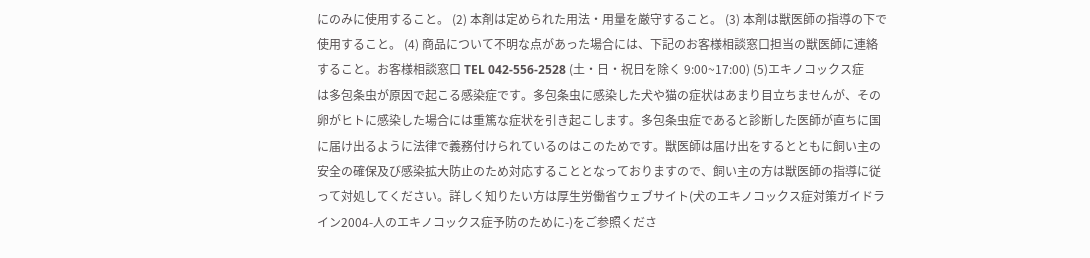にのみに使用すること。 (2) 本剤は定められた用法・用量を厳守すること。 (3) 本剤は獣医師の指導の下で使用すること。 (4) 商品について不明な点があった場合には、下記のお客様相談窓口担当の獣医師に連絡すること。お客様相談窓口 TEL 042‐556‐2528 (土・日・祝日を除く 9:00~17:00) (5)エキノコックス症は多包条虫が原因で起こる感染症です。多包条虫に感染した犬や猫の症状はあまり目立ちませんが、その卵がヒトに感染した場合には重篤な症状を引き起こします。多包条虫症であると診断した医師が直ちに国に届け出るように法律で義務付けられているのはこのためです。獣医師は届け出をするとともに飼い主の安全の確保及び感染拡大防止のため対応することとなっておりますので、飼い主の方は獣医師の指導に従って対処してください。詳しく知りたい方は厚生労働省ウェブサイト(犬のエキノコックス症対策ガイドライン2004-人のエキノコックス症予防のために-)をご参照くださ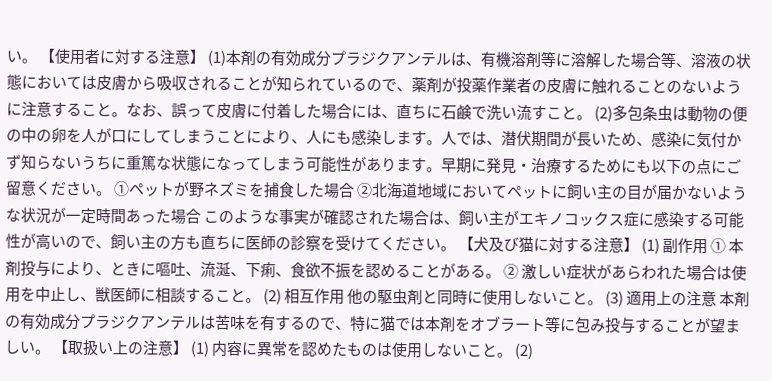い。 【使用者に対する注意】 (1)本剤の有効成分プラジクアンテルは、有機溶剤等に溶解した場合等、溶液の状態においては皮膚から吸収されることが知られているので、薬剤が投薬作業者の皮膚に触れることのないように注意すること。なお、誤って皮膚に付着した場合には、直ちに石鹸で洗い流すこと。 (2)多包条虫は動物の便の中の卵を人が口にしてしまうことにより、人にも感染します。人では、潜伏期間が長いため、感染に気付かず知らないうちに重篤な状態になってしまう可能性があります。早期に発見・治療するためにも以下の点にご留意ください。 ①ペットが野ネズミを捕食した場合 ②北海道地域においてペットに飼い主の目が届かないような状況が一定時間あった場合 このような事実が確認された場合は、飼い主がエキノコックス症に感染する可能性が高いので、飼い主の方も直ちに医師の診察を受けてください。 【犬及び猫に対する注意】 (1) 副作用 ① 本剤投与により、ときに嘔吐、流涎、下痢、食欲不振を認めることがある。 ② 激しい症状があらわれた場合は使用を中止し、獣医師に相談すること。 (2) 相互作用 他の駆虫剤と同時に使用しないこと。 (3) 適用上の注意 本剤の有効成分プラジクアンテルは苦味を有するので、特に猫では本剤をオブラート等に包み投与することが望ましい。 【取扱い上の注意】 (1) 内容に異常を認めたものは使用しないこと。 (2)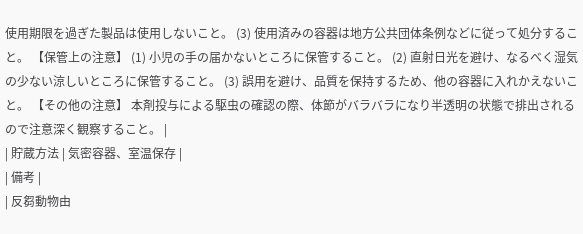使用期限を過ぎた製品は使用しないこと。 (3) 使用済みの容器は地方公共団体条例などに従って処分すること。 【保管上の注意】 (1) 小児の手の届かないところに保管すること。 (2) 直射日光を避け、なるべく湿気の少ない涼しいところに保管すること。 (3) 誤用を避け、品質を保持するため、他の容器に入れかえないこと。 【その他の注意】 本剤投与による駆虫の確認の際、体節がバラバラになり半透明の状態で排出されるので注意深く観察すること。 |
| 貯蔵方法 | 気密容器、室温保存 |
| 備考 |
| 反芻動物由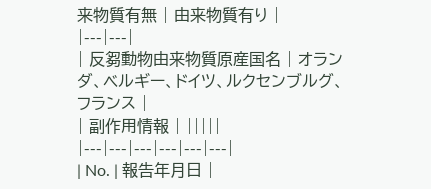来物質有無 | 由来物質有り |
|---|---|
| 反芻動物由来物質原産国名 | オランダ、ベルギー、ドイツ、ルクセンブルグ、フランス |
| 副作用情報 | |||||
|---|---|---|---|---|---|
| No. | 報告年月日 |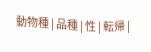動物種 | 品種 | 性 | 転帰 |